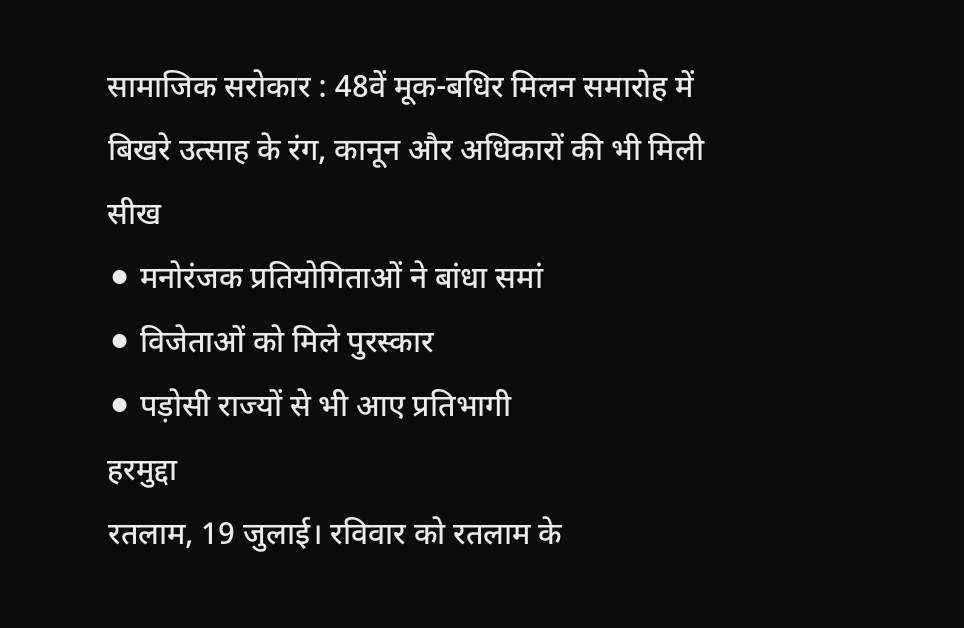सामाजिक सरोकार : 48वें मूक-बधिर मिलन समारोह में बिखरे उत्साह के रंग, कानून और अधिकारों की भी मिली सीख
⚫ मनोरंजक प्रतियोगिताओं ने बांधा समां
⚫ विजेताओं को मिले पुरस्कार
⚫ पड़ोसी राज्यों से भी आए प्रतिभागी
हरमुद्दा
रतलाम, 19 जुलाई। रविवार को रतलाम के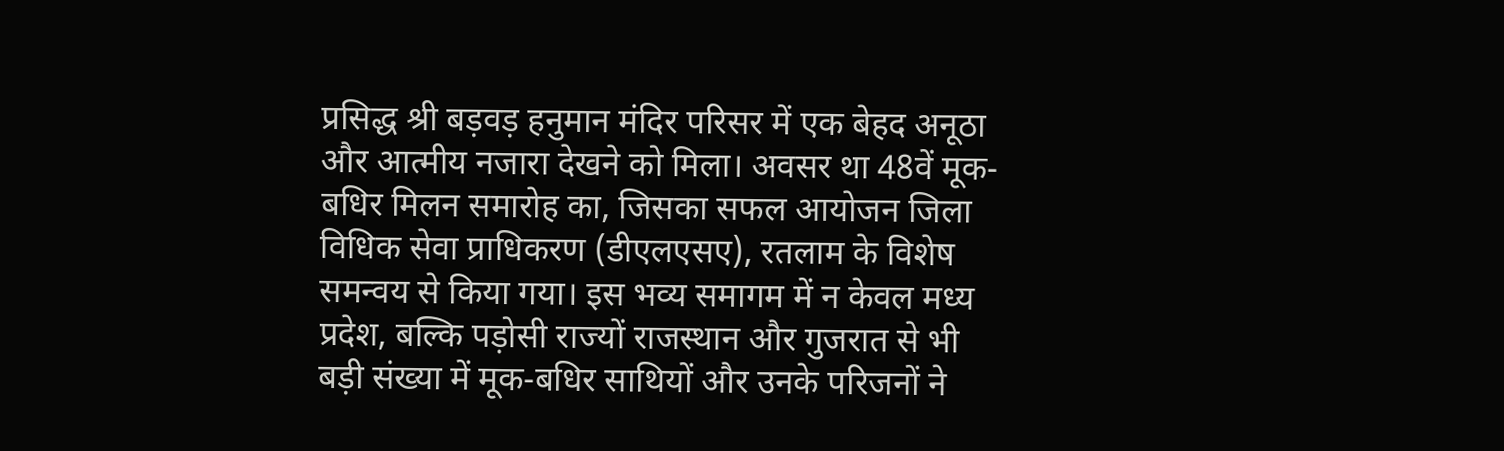प्रसिद्ध श्री बड़वड़ हनुमान मंदिर परिसर में एक बेहद अनूठा और आत्मीय नजारा देखने को मिला। अवसर था 48वें मूक-बधिर मिलन समारोह का, जिसका सफल आयोजन जिला विधिक सेवा प्राधिकरण (डीएलएसए), रतलाम के विशेष समन्वय से किया गया। इस भव्य समागम में न केवल मध्य प्रदेश, बल्कि पड़ोसी राज्यों राजस्थान और गुजरात से भी बड़ी संख्या में मूक-बधिर साथियों और उनके परिजनों ने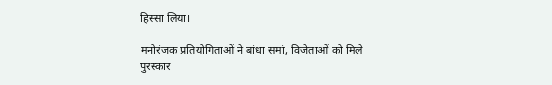हिस्सा लिया।

मनोरंजक प्रतियोगिताओं ने बांधा समां, विजेताओं को मिले पुरस्कार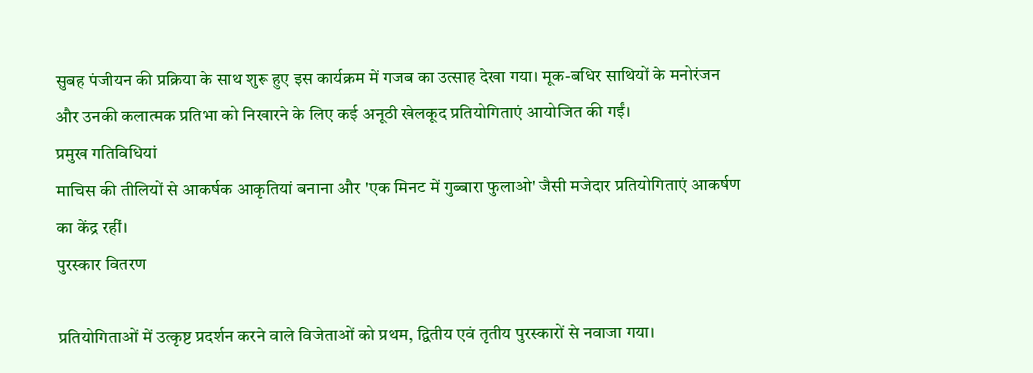सुबह पंजीयन की प्रक्रिया के साथ शुरू हुए इस कार्यक्रम में गजब का उत्साह देखा गया। मूक-बधिर साथियों के मनोरंजन और उनकी कलात्मक प्रतिभा को निखारने के लिए कई अनूठी खेलकूद प्रतियोगिताएं आयोजित की गईं।
प्रमुख गतिविधियां
माचिस की तीलियों से आकर्षक आकृतियां बनाना और 'एक मिनट में गुब्बारा फुलाओ' जैसी मजेदार प्रतियोगिताएं आकर्षण का केंद्र रहीं।
पुरस्कार वितरण

प्रतियोगिताओं में उत्कृष्ट प्रदर्शन करने वाले विजेताओं को प्रथम, द्वितीय एवं तृतीय पुरस्कारों से नवाजा गया।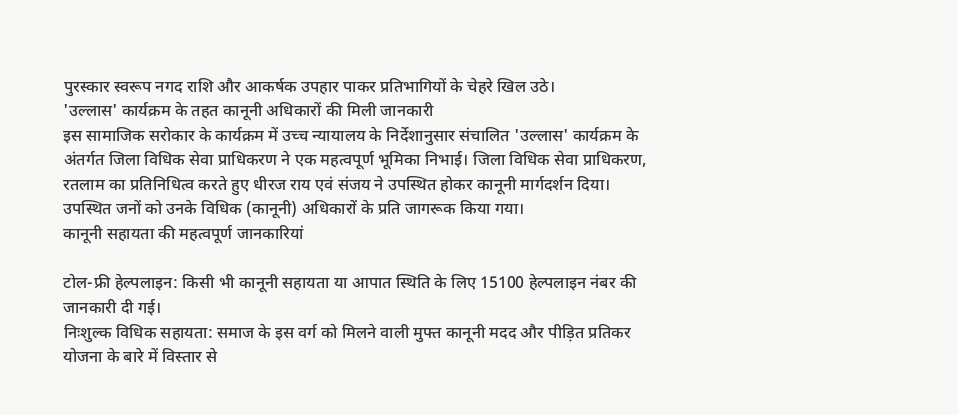पुरस्कार स्वरूप नगद राशि और आकर्षक उपहार पाकर प्रतिभागियों के चेहरे खिल उठे।
'उल्लास' कार्यक्रम के तहत कानूनी अधिकारों की मिली जानकारी
इस सामाजिक सरोकार के कार्यक्रम में उच्च न्यायालय के निर्देशानुसार संचालित 'उल्लास' कार्यक्रम के अंतर्गत जिला विधिक सेवा प्राधिकरण ने एक महत्वपूर्ण भूमिका निभाई। जिला विधिक सेवा प्राधिकरण, रतलाम का प्रतिनिधित्व करते हुए धीरज राय एवं संजय ने उपस्थित होकर कानूनी मार्गदर्शन दिया। उपस्थित जनों को उनके विधिक (कानूनी) अधिकारों के प्रति जागरूक किया गया।
कानूनी सहायता की महत्वपूर्ण जानकारियां

टोल-फ्री हेल्पलाइन: किसी भी कानूनी सहायता या आपात स्थिति के लिए 15100 हेल्पलाइन नंबर की जानकारी दी गई।
निःशुल्क विधिक सहायता: समाज के इस वर्ग को मिलने वाली मुफ्त कानूनी मदद और पीड़ित प्रतिकर योजना के बारे में विस्तार से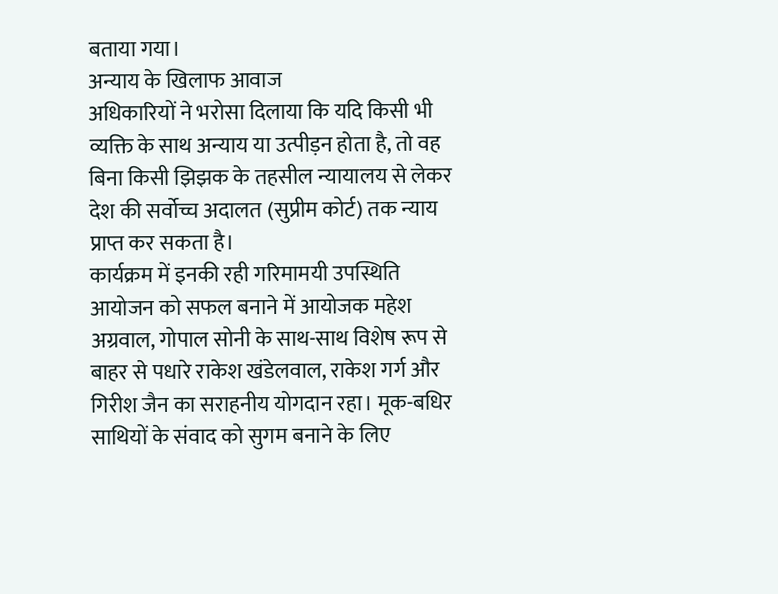बताया गया।
अन्याय के खिलाफ आवाज
अधिकारियों ने भरोसा दिलाया कि यदि किसी भी व्यक्ति के साथ अन्याय या उत्पीड़न होता है, तो वह बिना किसी झिझक के तहसील न्यायालय से लेकर देश की सर्वोच्च अदालत (सुप्रीम कोर्ट) तक न्याय प्राप्त कर सकता है।
कार्यक्रम में इनकी रही गरिमामयी उपस्थिति
आयोजन को सफल बनाने में आयोजक महेश अग्रवाल, गोपाल सोनी के साथ-साथ विशेष रूप से बाहर से पधारे राकेश खंडेलवाल, राकेश गर्ग और गिरीश जैन का सराहनीय योगदान रहा। मूक-बधिर साथियों के संवाद को सुगम बनाने के लिए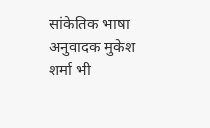सांकेतिक भाषा अनुवादक मुकेश शर्मा भी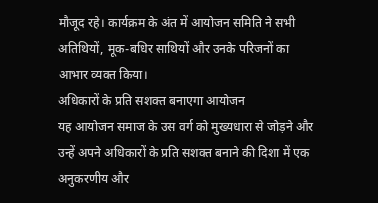मौजूद रहे। कार्यक्रम के अंत में आयोजन समिति ने सभी अतिथियों, मूक-बधिर साथियों और उनके परिजनों का आभार व्यक्त किया।
अधिकारों के प्रति सशक्त बनाएगा आयोजन
यह आयोजन समाज के उस वर्ग को मुख्यधारा से जोड़ने और उन्हें अपने अधिकारों के प्रति सशक्त बनाने की दिशा में एक अनुकरणीय और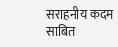सराहनीय कदम साबित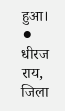हुआ।
⚫ धीरज राय, जिला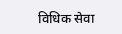विधिक सेवा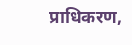प्राधिकरण,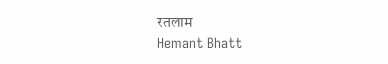रतलाम
Hemant Bhatt